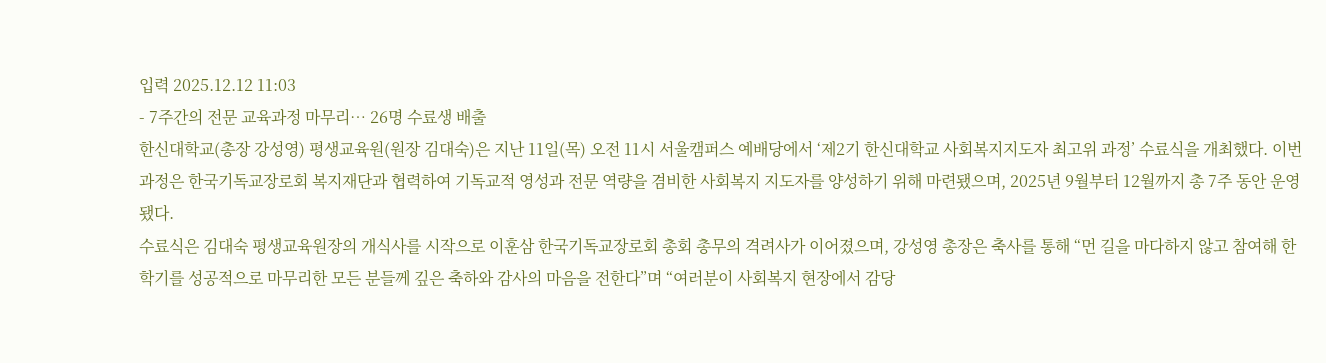입력 2025.12.12 11:03
- 7주간의 전문 교육과정 마무리… 26명 수료생 배출
한신대학교(총장 강성영) 평생교육원(원장 김대숙)은 지난 11일(목) 오전 11시 서울캠퍼스 예배당에서 ‘제2기 한신대학교 사회복지지도자 최고위 과정’ 수료식을 개최했다. 이번 과정은 한국기독교장로회 복지재단과 협력하여 기독교적 영성과 전문 역량을 겸비한 사회복지 지도자를 양성하기 위해 마련됐으며, 2025년 9월부터 12월까지 총 7주 동안 운영됐다.
수료식은 김대숙 평생교육원장의 개식사를 시작으로 이훈삼 한국기독교장로회 총회 총무의 격려사가 이어졌으며, 강성영 총장은 축사를 통해 “먼 길을 마다하지 않고 참여해 한 학기를 성공적으로 마무리한 모든 분들께 깊은 축하와 감사의 마음을 전한다”며 “여러분이 사회복지 현장에서 감당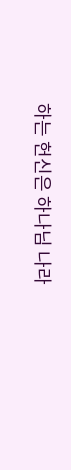하는 헌신은 하나님 나라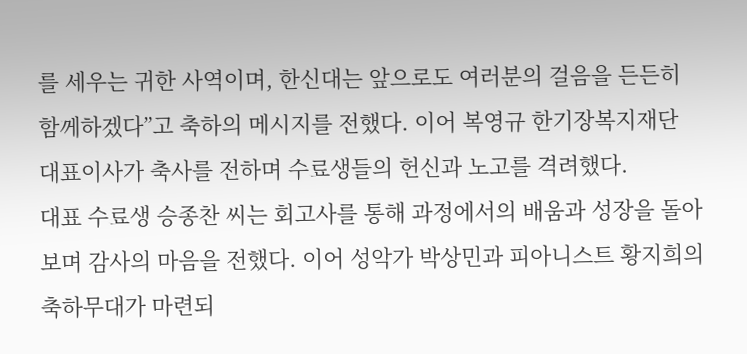를 세우는 귀한 사역이며, 한신대는 앞으로도 여러분의 걸음을 든든히 함께하겠다”고 축하의 메시지를 전했다. 이어 복영규 한기장복지재단 대표이사가 축사를 전하며 수료생들의 헌신과 노고를 격려했다.
대표 수료생 승종찬 씨는 회고사를 통해 과정에서의 배움과 성장을 돌아보며 감사의 마음을 전했다. 이어 성악가 박상민과 피아니스트 황지희의 축하무대가 마련되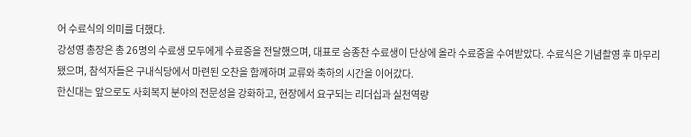어 수료식의 의미를 더했다.
강성영 총장은 총 26명의 수료생 모두에게 수료증을 전달했으며, 대표로 승종찬 수료생이 단상에 올라 수료증을 수여받았다. 수료식은 기념촬영 후 마무리됐으며, 참석자들은 구내식당에서 마련된 오찬을 함께하며 교류와 축하의 시간을 이어갔다.
한신대는 앞으로도 사회복지 분야의 전문성을 강화하고, 현장에서 요구되는 리더십과 실천역량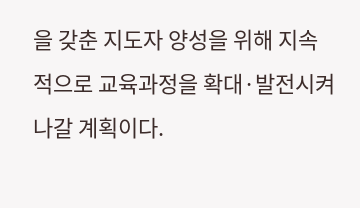을 갖춘 지도자 양성을 위해 지속적으로 교육과정을 확대·발전시켜 나갈 계획이다.